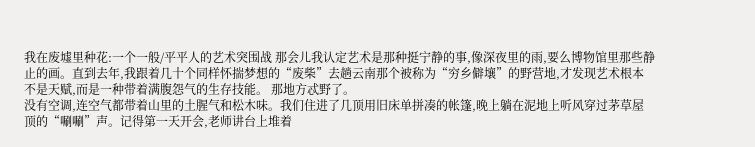我在废墟里种花:一个一般/平平人的艺术突围战 那会儿我认定艺术是那种挺宁静的事,像深夜里的雨,要么博物馆里那些静止的画。直到去年,我跟着几十个同样怀揣梦想的“废柴”去趟云南那个被称为“穷乡僻壤”的野营地,才发现艺术根本不是天赋,而是一种带着满腹怨气的生存技能。 那地方忒野了。
没有空调,连空气都带着山里的土腥气和松木味。我们住进了几顶用旧床单拼凑的帐篷,晚上躺在泥地上听风穿过茅草屋顶的“唰唰”声。记得第一天开会,老师讲台上堆着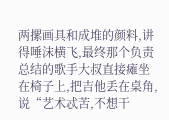两摞画具和成堆的颜料,讲得唾沫横飞,最终那个负责总结的歌手大叔直接瘫坐在椅子上,把吉他丢在桌角,说“艺术忒苦,不想干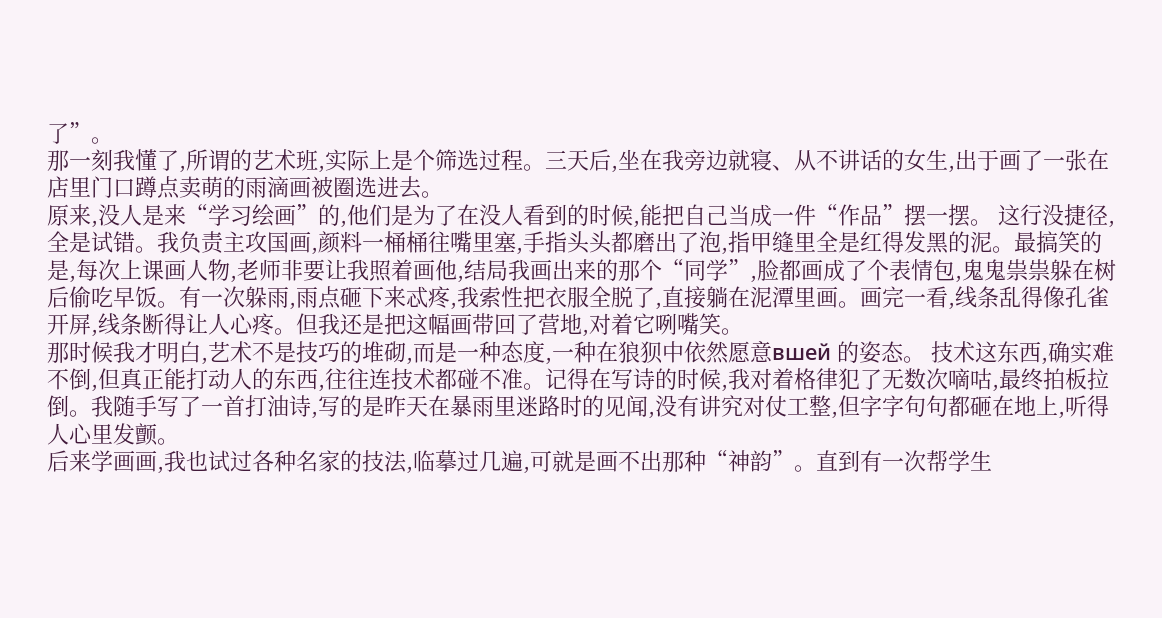了”。
那一刻我懂了,所谓的艺术班,实际上是个筛选过程。三天后,坐在我旁边就寝、从不讲话的女生,出于画了一张在店里门口蹲点卖萌的雨滴画被圈选进去。
原来,没人是来“学习绘画”的,他们是为了在没人看到的时候,能把自己当成一件“作品”摆一摆。 这行没捷径,全是试错。我负责主攻国画,颜料一桶桶往嘴里塞,手指头头都磨出了泡,指甲缝里全是红得发黑的泥。最搞笑的是,每次上课画人物,老师非要让我照着画他,结局我画出来的那个“同学”,脸都画成了个表情包,鬼鬼祟祟躲在树后偷吃早饭。有一次躲雨,雨点砸下来忒疼,我索性把衣服全脱了,直接躺在泥潭里画。画完一看,线条乱得像孔雀开屏,线条断得让人心疼。但我还是把这幅画带回了营地,对着它咧嘴笑。
那时候我才明白,艺术不是技巧的堆砌,而是一种态度,一种在狼狈中依然愿意вшей 的姿态。 技术这东西,确实难不倒,但真正能打动人的东西,往往连技术都碰不准。记得在写诗的时候,我对着格律犯了无数次嘀咕,最终拍板拉倒。我随手写了一首打油诗,写的是昨天在暴雨里迷路时的见闻,没有讲究对仗工整,但字字句句都砸在地上,听得人心里发颤。
后来学画画,我也试过各种名家的技法,临摹过几遍,可就是画不出那种“神韵”。直到有一次帮学生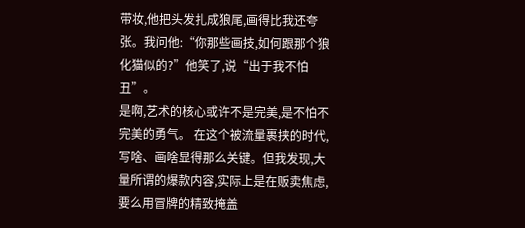带妆,他把头发扎成狼尾,画得比我还夸张。我问他:“你那些画技,如何跟那个狼化猫似的?”他笑了,说“出于我不怕丑”。
是啊,艺术的核心或许不是完美,是不怕不完美的勇气。 在这个被流量裹挟的时代,写啥、画啥显得那么关键。但我发现,大量所谓的爆款内容,实际上是在贩卖焦虑,要么用冒牌的精致掩盖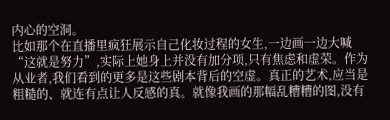内心的空洞。
比如那个在直播里疯狂展示自己化妆过程的女生,一边画一边大喊“这就是努力”,实际上她身上并没有加分项,只有焦虑和虚荣。作为从业者,我们看到的更多是这些剧本背后的空虚。真正的艺术,应当是粗糙的、就连有点让人反感的真。就像我画的那幅乱糟糟的图,没有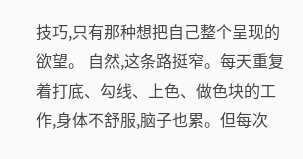技巧,只有那种想把自己整个呈现的欲望。 自然,这条路挺窄。每天重复着打底、勾线、上色、做色块的工作,身体不舒服,脑子也累。但每次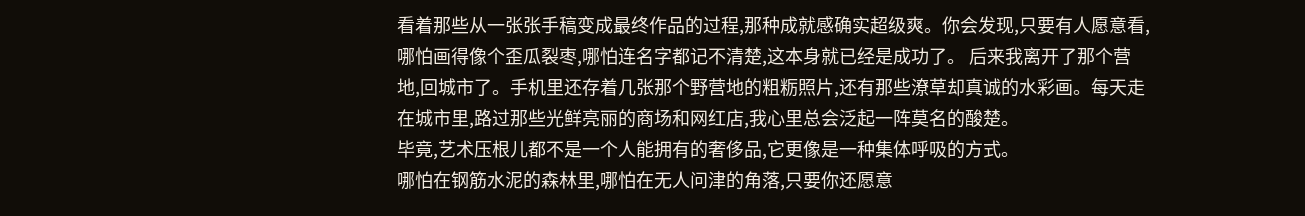看着那些从一张张手稿变成最终作品的过程,那种成就感确实超级爽。你会发现,只要有人愿意看,哪怕画得像个歪瓜裂枣,哪怕连名字都记不清楚,这本身就已经是成功了。 后来我离开了那个营地,回城市了。手机里还存着几张那个野营地的粗粝照片,还有那些潦草却真诚的水彩画。每天走在城市里,路过那些光鲜亮丽的商场和网红店,我心里总会泛起一阵莫名的酸楚。
毕竟,艺术压根儿都不是一个人能拥有的奢侈品,它更像是一种集体呼吸的方式。
哪怕在钢筋水泥的森林里,哪怕在无人问津的角落,只要你还愿意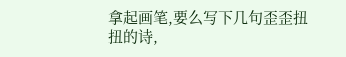拿起画笔,要么写下几句歪歪扭扭的诗,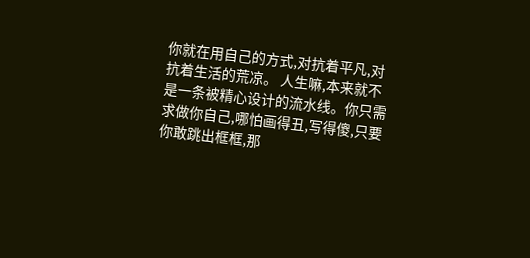你就在用自己的方式,对抗着平凡,对抗着生活的荒凉。 人生嘛,本来就不是一条被精心设计的流水线。你只需求做你自己,哪怕画得丑,写得傻,只要你敢跳出框框,那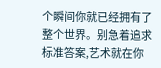个瞬间你就已经拥有了整个世界。别急着追求标准答案,艺术就在你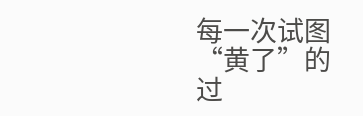每一次试图“黄了”的过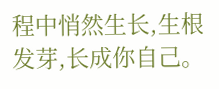程中悄然生长,生根发芽,长成你自己。